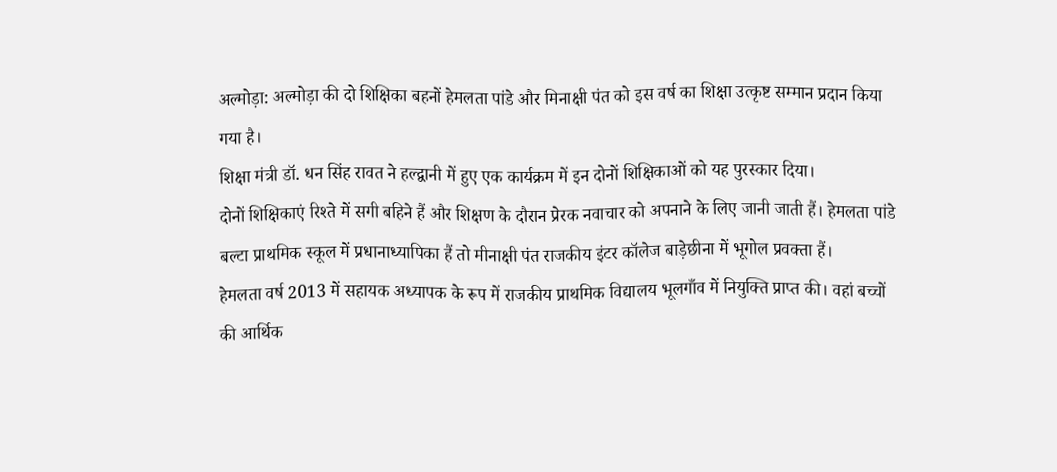अल्मोड़ा: अल्मोड़ा की दो शिक्षिका बहनों हेमलता पांडे और मिनाक्षी पंत को इस वर्ष का शिक्षा उत्कृष्ट सम्मान प्रदान किया गया है।
शिक्षा मंत्री डॉ. धन सिंह रावत ने हल्द्वानी में हुए एक कार्यक्रम में इन दोनों शिक्षिकाओं को यह पुरस्कार दिया।
दोनों शिक्षिकाएं रिश्ते में सगी बहिने हैं और शिक्षण के दौरान प्रेरक नवाचार को अपनाने के लिए जानी जाती हैं। हेमलता पांडे बल्टा प्राथमिक स्कूल में प्रधानाध्यापिका हैं तो मीनाक्षी पंत राजकीय इंटर कॉलेज बाड़ेछीना में भूगोल प्रवक्ता हैं।
हेमलता वर्ष 2013 में सहायक अध्यापक के रूप में राजकीय प्राथमिक विद्यालय भूलगाँव में नियुक्ति प्राप्त की। वहां बच्चों की आर्थिक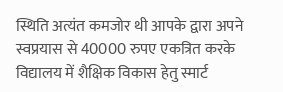स्थिति अत्यंत कमजोर थी आपके द्वारा अपने स्वप्रयास से 40000 रुपए एकत्रित करके विद्यालय में शैक्षिक विकास हेतु स्मार्ट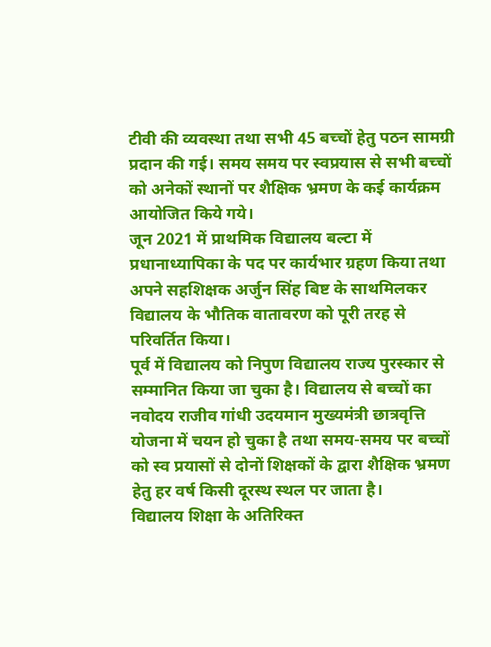टीवी की व्यवस्था तथा सभी 45 बच्चों हेतु पठन सामग्री प्रदान की गई। समय समय पर स्वप्रयास से सभी बच्चों को अनेकों स्थानों पर शैक्षिक भ्रमण के कई कार्यक्रम आयोजित किये गये।
जून 2021 में प्राथमिक विद्यालय बल्टा में प्रधानाध्यापिका के पद पर कार्यभार ग्रहण किया तथा अपने सहशिक्षक अर्जुन सिंह बिष्ट के साथमिलकर विद्यालय के भौतिक वातावरण को पूरी तरह से परिवर्तित किया।
पूर्व में विद्यालय को निपुण विद्यालय राज्य पुरस्कार से सम्मानित किया जा चुका है। विद्यालय से बच्चों का नवोदय राजीव गांधी उदयमान मुख्यमंत्री छात्रवृत्ति योजना में चयन हो चुका है तथा समय-समय पर बच्चों को स्व प्रयासों से दोनों शिक्षकों के द्वारा शैक्षिक भ्रमण हेतु हर वर्ष किसी दूरस्थ स्थल पर जाता है।
विद्यालय शिक्षा के अतिरिक्त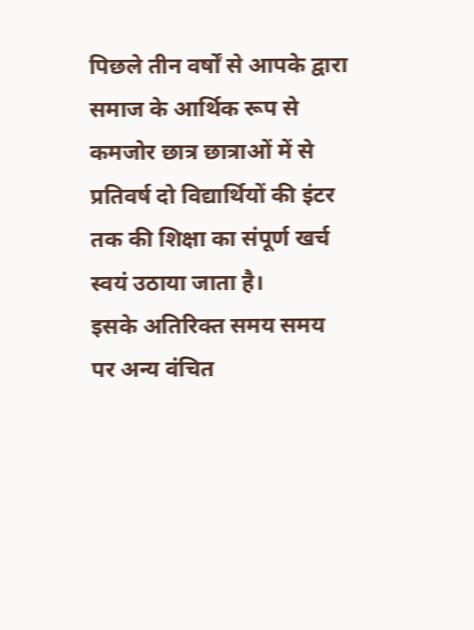पिछले तीन वर्षों से आपके द्वारा समाज के आर्थिक रूप से कमजोर छात्र छात्राओं में से प्रतिवर्ष दो विद्यार्थियों की इंटर तक की शिक्षा का संपूर्ण खर्च स्वयं उठाया जाता है।
इसके अतिरिक्त समय समय पर अन्य वंचित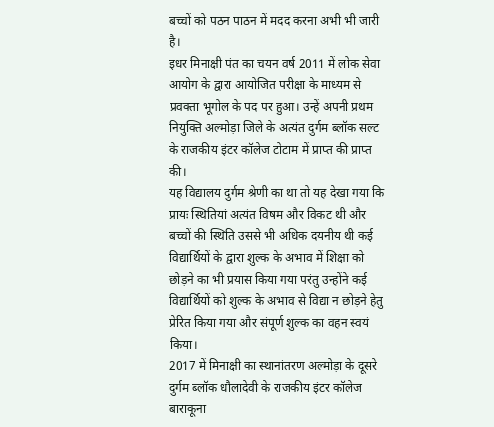बच्चों को पठन पाठन में मदद करना अभी भी जारी है।
इधर मिनाक्षी पंत का चयन वर्ष 2011 में लोक सेवा आयोग के द्वारा आयोजित परीक्षा के माध्यम से प्रवक्ता भूगोल के पद पर हुआ। उन्हें अपनी प्रथम नियुक्ति अल्मोड़ा जिले के अत्यंत दुर्गम ब्लॉक सल्ट के राजकीय इंटर कॉलेज टोटाम में प्राप्त की प्राप्त की।
यह विद्यालय दुर्गम श्रेणी का था तो यह देखा गया कि प्रायः स्थितियां अत्यंत विषम और विकट थी और बच्चों की स्थिति उससे भी अधिक दयनीय थी कई विद्यार्थियों के द्वारा शुल्क के अभाव में शिक्षा को छोड़ने का भी प्रयास किया गया परंतु उन्होंने कई विद्यार्थियों को शुल्क के अभाव से विद्या न छोड़ने हेतु प्रेरित किया गया और संपूर्ण शुल्क का वहन स्वयं किया।
2017 में मिनाक्षी का स्थानांतरण अल्मोड़ा के दूसरे दुर्गम ब्लॉक धौलादेवी के राजकीय इंटर कॉलेज बाराकूना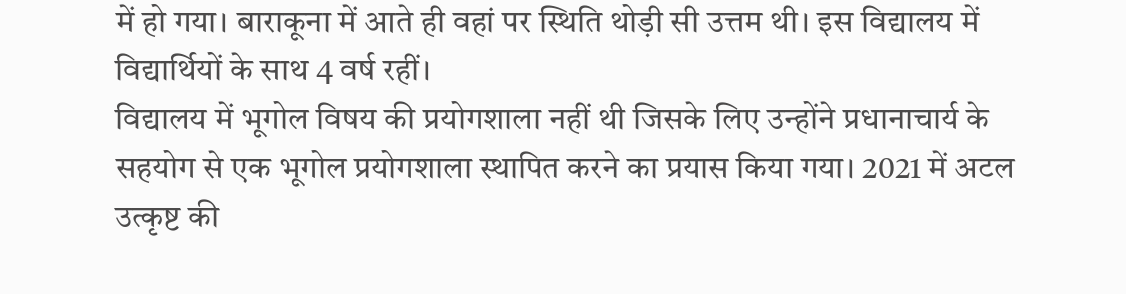में हो गया। बाराकूना में आते ही वहां पर स्थिति थोड़ी सी उत्तम थी। इस विद्यालय में विद्यार्थियों के साथ 4 वर्ष रहीं।
विद्यालय में भूगोल विषय की प्रयोगशाला नहीं थी जिसके लिए उन्होंने प्रधानाचार्य के सहयोग से एक भूगोल प्रयोगशाला स्थापित करने का प्रयास किया गया। 2021 में अटल उत्कृष्ट की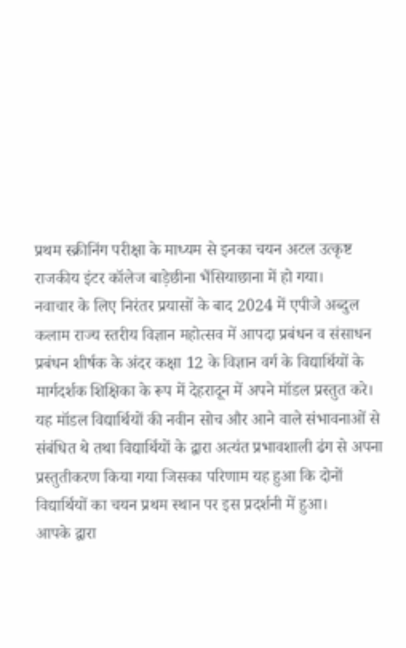प्रथम स्क्रीनिंग परीक्षा के माध्यम से इनका चयन अटल उत्कृष्ट राजकीय इंटर कॉलेज बाड़ेछीना भैंसियाछाना में हो गया।
नवाचार के लिए निरंतर प्रयासों के बाद 2024 में एपीजे अब्दुल कलाम राज्य स्तरीय विज्ञान महोत्सव में आपदा प्रबंधन व संसाधन प्रबंधन शीर्षक के अंदर कक्षा 12 के विज्ञान वर्ग के विद्यार्थियों के मार्गदर्शक शिक्षिका के रूप में देहरादून में अपने मॉडल प्रस्तुत करे।
यह मॉडल विद्यार्थियों की नवीन सोच और आने वाले संभावनाओं से संबंधित थे तथा विद्यार्थियों के द्वारा अत्यंत प्रभावशाली ढंग से अपना प्रस्तुतीकरण किया गया जिसका परिणाम यह हुआ कि दोनों विद्यार्थियों का चयन प्रथम स्थान पर इस प्रदर्शनी में हुआ।
आपके द्वारा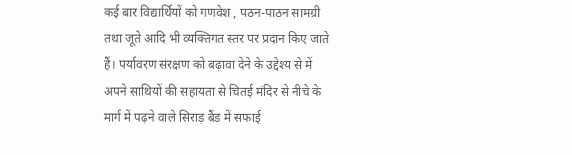कई बार विद्यार्थियों को गणवेश , पठन-पाठन सामग्री तथा जूते आदि भी व्यक्तिगत स्तर पर प्रदान किए जाते हैं। पर्यावरण संरक्षण को बढ़ावा देने के उद्देश्य से में अपने साथियों की सहायता से चितई मंदिर से नीचे के मार्ग में पढ़ने वाले सिराड़ बैंड में सफाई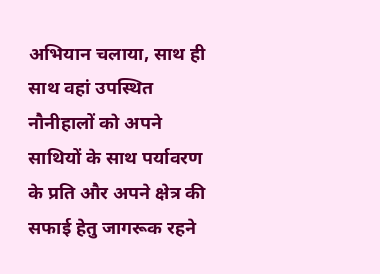अभियान चलाया, साथ ही साथ वहां उपस्थित नौनीहालों को अपने साथियों के साथ पर्यावरण के प्रति और अपने क्षेत्र की सफाई हेतु जागरूक रहने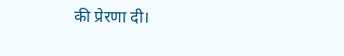की प्रेरणा दी।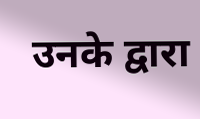उनके द्वारा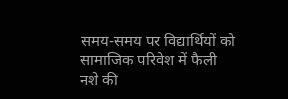समय-समय पर विद्यार्थियों को सामाजिक परिवेश में फैली नशे की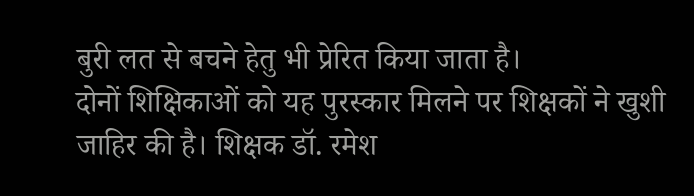बुरी लत से बचने हेतु भी प्रेरित किया जाता है।
दोनों शिक्षिकाओं को यह पुरस्कार मिलने पर शिक्षकों ने खुशी जाहिर की है। शिक्षक डॉ. रमेश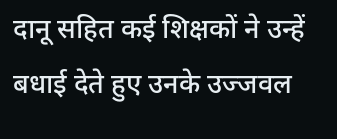दानू सहित कई शिक्षकों ने उन्हें बधाई देते हुए उनके उज्जवल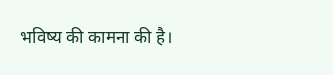भविष्य की कामना की है।